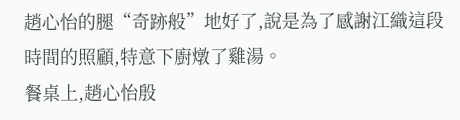趙心怡的腿“奇跡般”地好了,說是為了感謝江織這段時間的照顧,特意下廚燉了雞湯。
餐桌上,趙心怡殷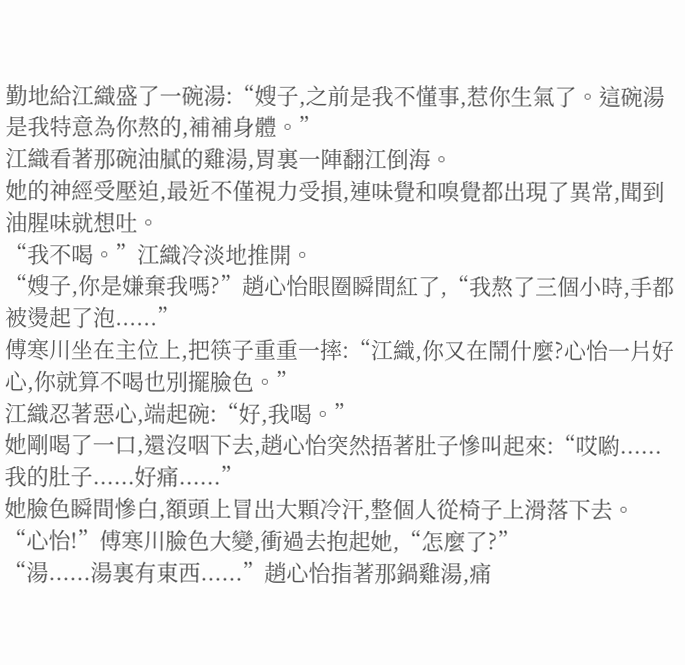勤地給江織盛了一碗湯:“嫂子,之前是我不懂事,惹你生氣了。這碗湯是我特意為你熬的,補補身體。”
江織看著那碗油膩的雞湯,胃裏一陣翻江倒海。
她的神經受壓迫,最近不僅視力受損,連味覺和嗅覺都出現了異常,聞到油腥味就想吐。
“我不喝。”江織冷淡地推開。
“嫂子,你是嫌棄我嗎?”趙心怡眼圈瞬間紅了,“我熬了三個小時,手都被燙起了泡......”
傅寒川坐在主位上,把筷子重重一摔:“江織,你又在鬧什麼?心怡一片好心,你就算不喝也別擺臉色。”
江織忍著惡心,端起碗:“好,我喝。”
她剛喝了一口,還沒咽下去,趙心怡突然捂著肚子慘叫起來:“哎喲......我的肚子......好痛......”
她臉色瞬間慘白,額頭上冒出大顆冷汗,整個人從椅子上滑落下去。
“心怡!”傅寒川臉色大變,衝過去抱起她,“怎麼了?”
“湯......湯裏有東西......”趙心怡指著那鍋雞湯,痛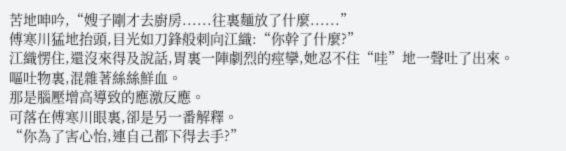苦地呻吟,“嫂子剛才去廚房......往裏麵放了什麼......”
傅寒川猛地抬頭,目光如刀鋒般刺向江織:“你幹了什麼?”
江織愣住,還沒來得及說話,胃裏一陣劇烈的痙攣,她忍不住“哇”地一聲吐了出來。
嘔吐物裏,混雜著絲絲鮮血。
那是腦壓增高導致的應激反應。
可落在傅寒川眼裏,卻是另一番解釋。
“你為了害心怡,連自己都下得去手?”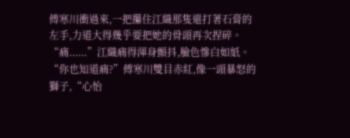傅寒川衝過來,一把攥住江織那隻還打著石膏的左手,力道大得幾乎要把她的骨頭再次捏碎。
“痛......”江織痛得渾身顫抖,臉色慘白如紙。
“你也知道痛?”傅寒川雙目赤紅,像一頭暴怒的獅子,“心怡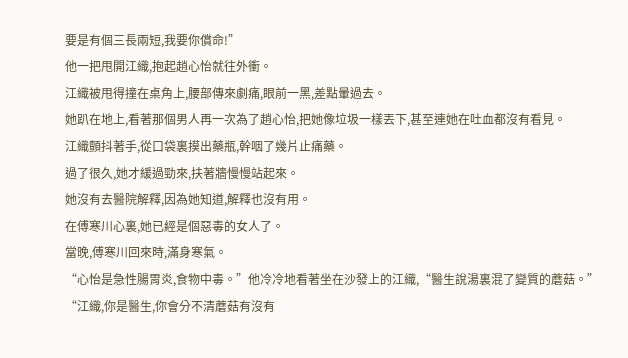要是有個三長兩短,我要你償命!”
他一把甩開江織,抱起趙心怡就往外衝。
江織被甩得撞在桌角上,腰部傳來劇痛,眼前一黑,差點暈過去。
她趴在地上,看著那個男人再一次為了趙心怡,把她像垃圾一樣丟下,甚至連她在吐血都沒有看見。
江織顫抖著手,從口袋裏摸出藥瓶,幹咽了幾片止痛藥。
過了很久,她才緩過勁來,扶著牆慢慢站起來。
她沒有去醫院解釋,因為她知道,解釋也沒有用。
在傅寒川心裏,她已經是個惡毒的女人了。
當晚,傅寒川回來時,滿身寒氣。
“心怡是急性腸胃炎,食物中毒。”他冷冷地看著坐在沙發上的江織,“醫生說湯裏混了變質的蘑菇。”
“江織,你是醫生,你會分不清蘑菇有沒有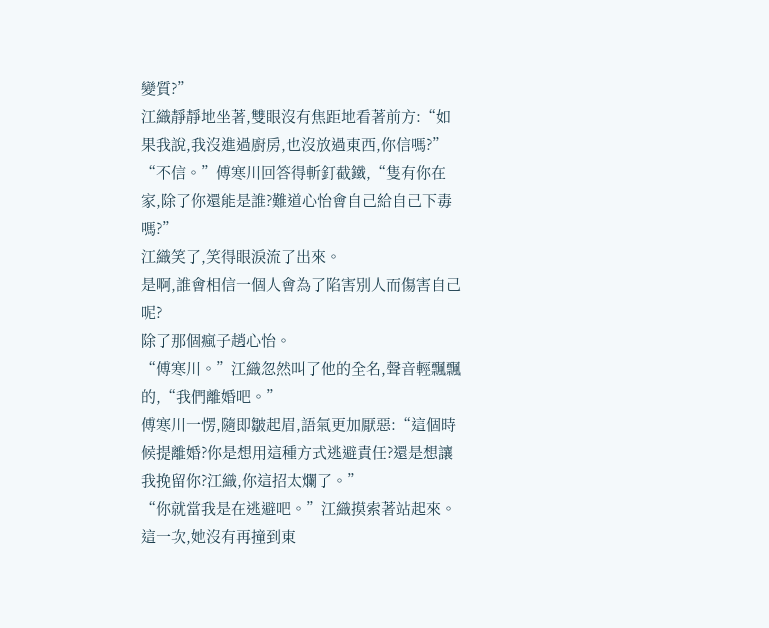變質?”
江織靜靜地坐著,雙眼沒有焦距地看著前方:“如果我說,我沒進過廚房,也沒放過東西,你信嗎?”
“不信。”傅寒川回答得斬釘截鐵,“隻有你在家,除了你還能是誰?難道心怡會自己給自己下毒嗎?”
江織笑了,笑得眼淚流了出來。
是啊,誰會相信一個人會為了陷害別人而傷害自己呢?
除了那個瘋子趙心怡。
“傅寒川。”江織忽然叫了他的全名,聲音輕飄飄的,“我們離婚吧。”
傅寒川一愣,隨即皺起眉,語氣更加厭惡:“這個時候提離婚?你是想用這種方式逃避責任?還是想讓我挽留你?江織,你這招太爛了。”
“你就當我是在逃避吧。”江織摸索著站起來。
這一次,她沒有再撞到東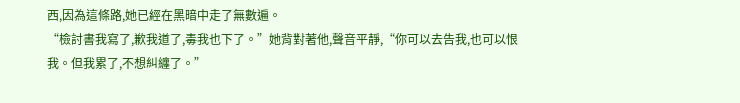西,因為這條路,她已經在黑暗中走了無數遍。
“檢討書我寫了,歉我道了,毒我也下了。”她背對著他,聲音平靜,“你可以去告我,也可以恨我。但我累了,不想糾纏了。”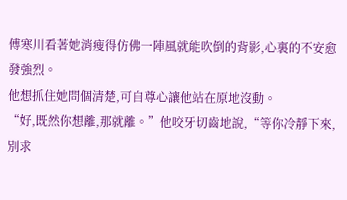傅寒川看著她消瘦得仿佛一陣風就能吹倒的背影,心裏的不安愈發強烈。
他想抓住她問個清楚,可自尊心讓他站在原地沒動。
“好,既然你想離,那就離。”他咬牙切齒地說,“等你冷靜下來,別求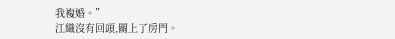我複婚。”
江織沒有回頭,關上了房門。